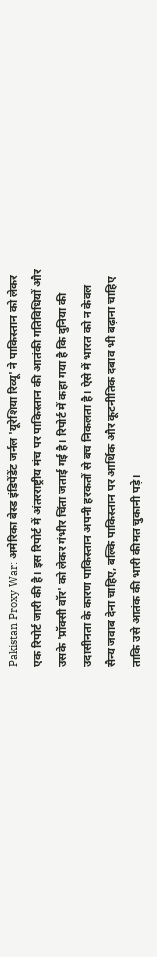Pakistan Proxy War: अमेरिका बेस्ड इंडिपेंडेंट जर्नल 'यूरेशिया रिव्यू' ने पाकिस्तान को लेकर एक रिपोर्ट जारी की है। इस रिपोर्ट में अंतरराष्ट्रीय मंच पर पाकिस्तान की आतंकी गतिविधियों और उसके 'प्रॉक्सी वॉर' को लेकर गंभीर चिंता जताई गई है। रिपोर्ट में कहा गया है कि दुनिया की उदासीनता के कारण पाकिस्तान अपनी हरकतों से बच निकलता है। ऐसे में भारत को न केवल सैन्य जवाब देना चाहिए, बल्कि पाकिस्तान पर आर्थिक और कूटनीतिक दबाव भी बढ़ाना चाहिए ताकि उसे आतंक की भारी कीमत चुकानी पड़े।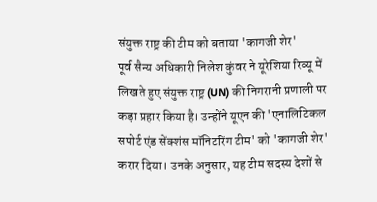संयुक्त राष्ट्र की टीम को बताया 'कागजी शेर'
पूर्व सैन्य अधिकारी निलेश कुंवर ने यूरेशिया रिव्यू में लिखते हुए संयुक्त राष्ट्र (UN) की निगरानी प्रणाली पर कड़ा प्रहार किया है। उन्होंने यूएन की 'एनालिटिकल सपोर्ट एंड सेंक्शंस मॉनिटरिंग टीम' को 'कागजी शेर' करार दिया। उनके अनुसार, यह टीम सदस्य देशों से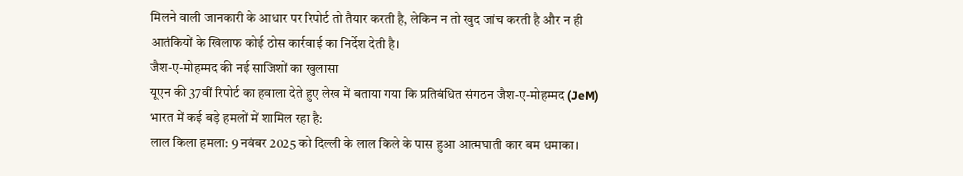मिलने वाली जानकारी के आधार पर रिपोर्ट तो तैयार करती है, लेकिन न तो खुद जांच करती है और न ही आतंकियों के खिलाफ कोई ठोस कार्रवाई का निर्देश देती है।
जैश-ए-मोहम्मद की नई साजिशों का खुलासा
यूएन की 37वीं रिपोर्ट का हवाला देते हुए लेख में बताया गया कि प्रतिबंधित संगठन जैश-ए-मोहम्मद (JeM) भारत में कई बड़े हमलों में शामिल रहा है:
लाल किला हमला: 9 नवंबर 2025 को दिल्ली के लाल किले के पास हुआ आत्मघाती कार बम धमाका।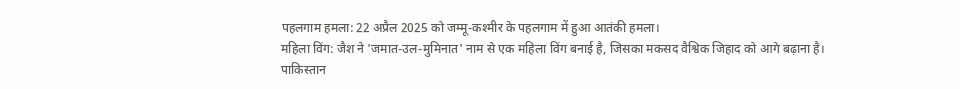पहलगाम हमला: 22 अप्रैल 2025 को जम्मू-कश्मीर के पहलगाम में हुआ आतंकी हमला।
महिला विंग: जैश ने 'जमात-उल-मुमिनात' नाम से एक महिला विंग बनाई है, जिसका मकसद वैश्विक जिहाद को आगे बढ़ाना है।
पाकिस्तान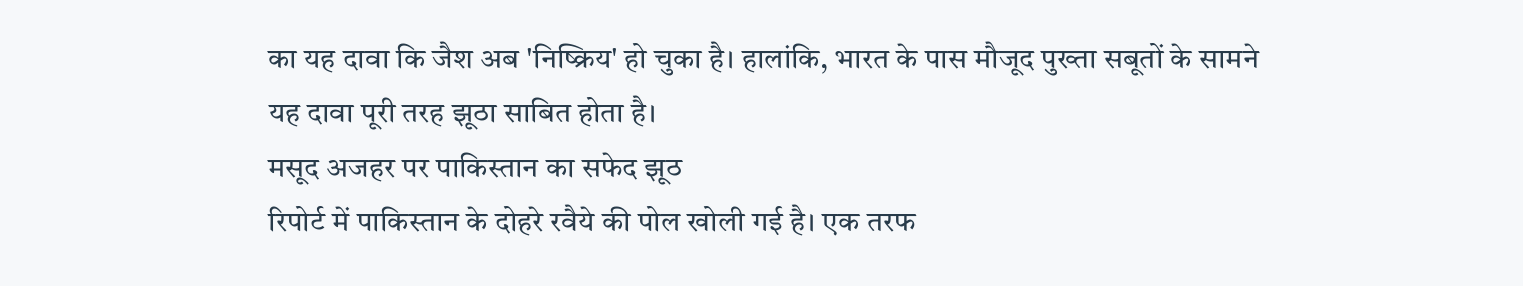का यह दावा कि जैश अब 'निष्क्रिय' हो चुका है। हालांकि, भारत के पास मौजूद पुख्ता सबूतों के सामने यह दावा पूरी तरह झूठा साबित होता है।
मसूद अजहर पर पाकिस्तान का सफेद झूठ
रिपोर्ट में पाकिस्तान के दोहरे रवैये की पोल खोली गई है। एक तरफ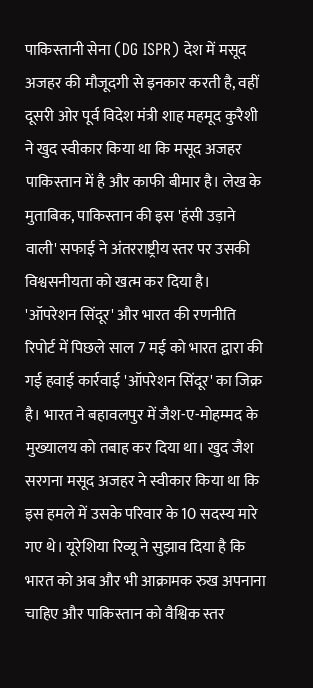पाकिस्तानी सेना (DG ISPR) देश में मसूद अजहर की मौजूदगी से इनकार करती है, वहीं दूसरी ओर पूर्व विदेश मंत्री शाह महमूद कुरैशी ने खुद स्वीकार किया था कि मसूद अजहर पाकिस्तान में है और काफी बीमार है। लेख के मुताबिक, पाकिस्तान की इस 'हंसी उड़ाने वाली' सफाई ने अंतरराष्ट्रीय स्तर पर उसकी विश्वसनीयता को खत्म कर दिया है।
'ऑपरेशन सिंदूर' और भारत की रणनीति
रिपोर्ट में पिछले साल 7 मई को भारत द्वारा की गई हवाई कार्रवाई 'ऑपरेशन सिंदूर' का जिक्र है। भारत ने बहावलपुर में जैश-ए-मोहम्मद के मुख्यालय को तबाह कर दिया था। खुद जैश सरगना मसूद अजहर ने स्वीकार किया था कि इस हमले में उसके परिवार के 10 सदस्य मारे गए थे। यूरेशिया रिव्यू ने सुझाव दिया है कि भारत को अब और भी आक्रामक रुख अपनाना चाहिए और पाकिस्तान को वैश्विक स्तर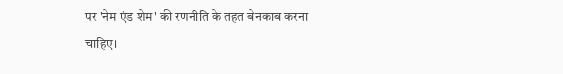पर 'नेम एंड शेम' की रणनीति के तहत बेनकाब करना चाहिए।